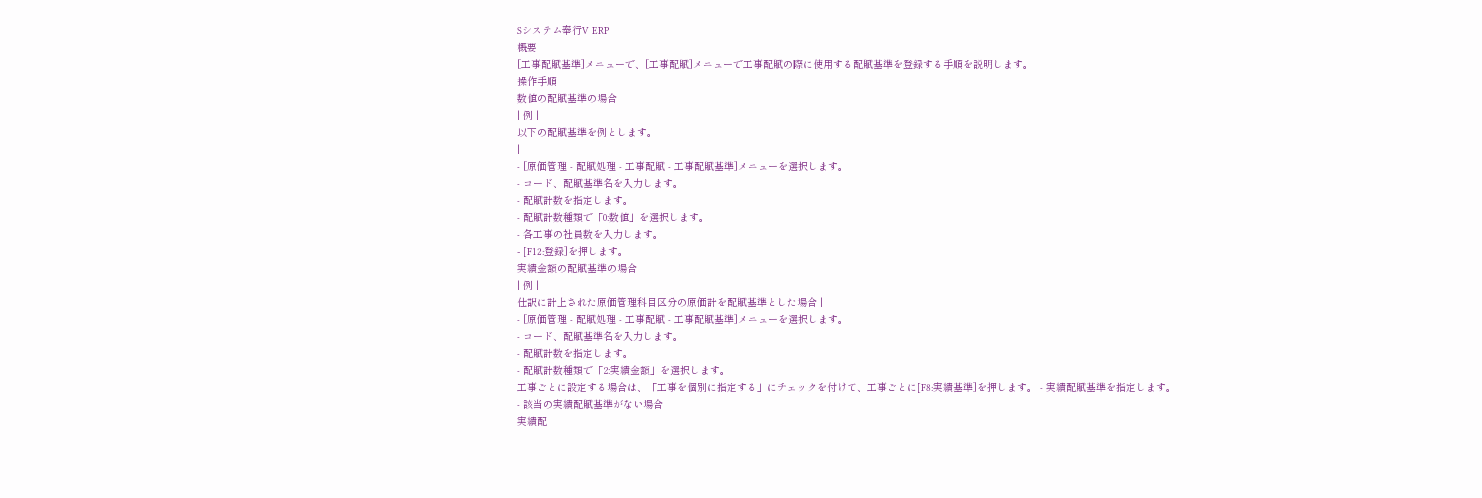Sシステム奉行V ERP
概要
[工事配賦基準]メニューで、[工事配賦]メニューで工事配賦の際に使用する配賦基準を登録する手順を説明します。
操作手順
数値の配賦基準の場合
| 例 |
以下の配賦基準を例とします。
|
- [原価管理 ‐ 配賦処理 ‐ 工事配賦 ‐ 工事配賦基準]メニューを選択します。
- コード、配賦基準名を入力します。
- 配賦計数を指定します。
- 配賦計数種類で「0:数値」を選択します。
- 各工事の社員数を入力します。
- [F12:登録]を押します。
実績金額の配賦基準の場合
| 例 |
仕訳に計上された原価管理科目区分の原価計を配賦基準とした場合 |
- [原価管理 ‐ 配賦処理 ‐ 工事配賦 ‐ 工事配賦基準]メニューを選択します。
- コード、配賦基準名を入力します。
- 配賦計数を指定します。
- 配賦計数種類で「2:実績金額」を選択します。
工事ごとに設定する場合は、「工事を個別に指定する」にチェックを付けて、工事ごとに[F8:実績基準]を押します。 - 実績配賦基準を指定します。
- 該当の実績配賦基準がない場合
実績配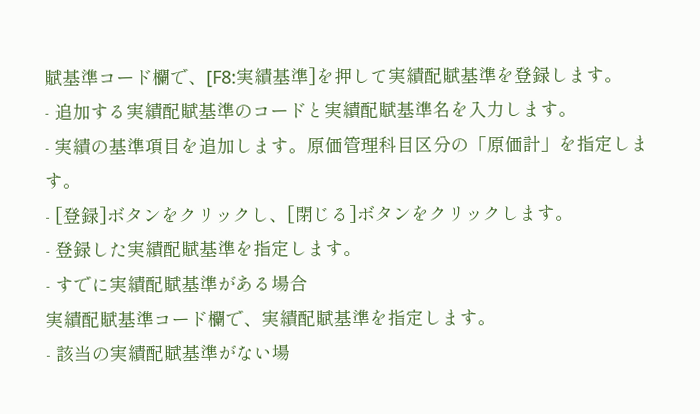賦基準コード欄で、[F8:実績基準]を押して実績配賦基準を登録します。
- 追加する実績配賦基準のコードと実績配賦基準名を入力します。
- 実績の基準項目を追加します。原価管理科目区分の「原価計」を指定します。
- [登録]ボタンをクリックし、[閉じる]ボタンをクリックします。
- 登録した実績配賦基準を指定します。
- すでに実績配賦基準がある場合
実績配賦基準コード欄で、実績配賦基準を指定します。
- 該当の実績配賦基準がない場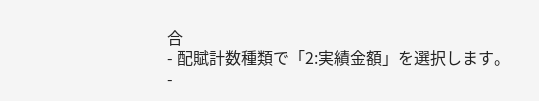合
- 配賦計数種類で「2:実績金額」を選択します。
-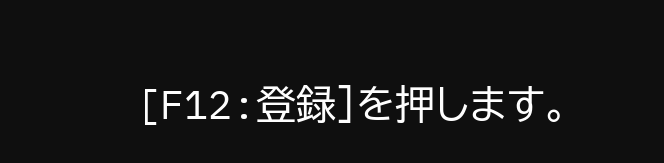[F12:登録]を押します。